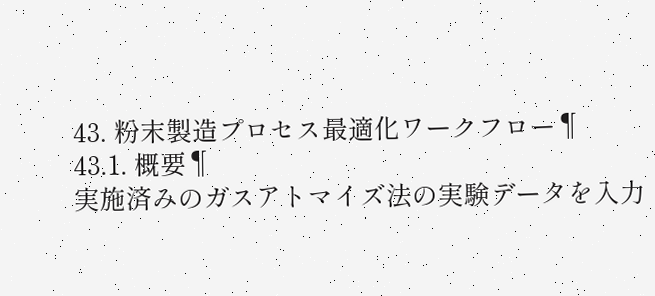43. 粉末製造プロセス最適化ワークフロー¶
43.1. 概要¶
実施済みのガスアトマイズ法の実験データを入力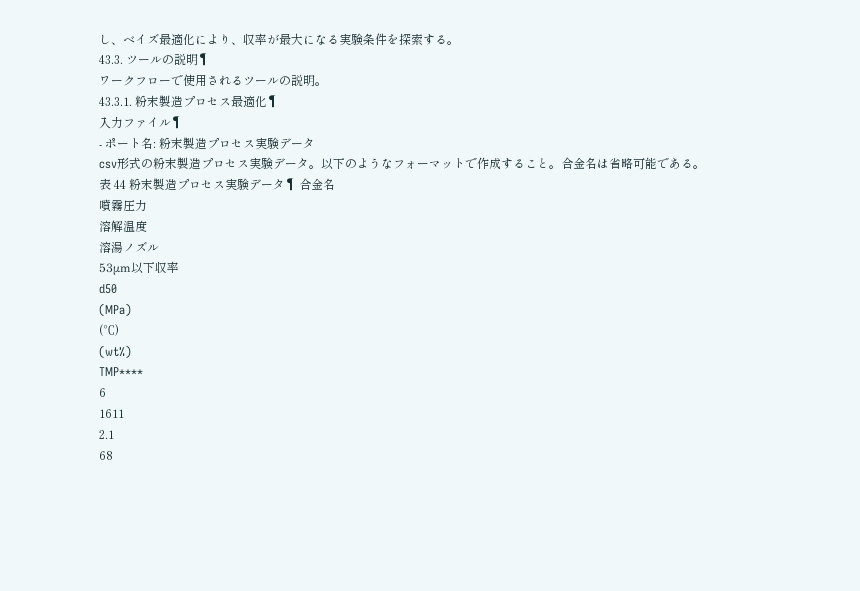し、ベイズ最適化により、収率が最大になる実験条件を探索する。
43.3. ツールの説明¶
ワークフローで使用されるツールの説明。
43.3.1. 粉末製造プロセス最適化¶
入力ファイル¶
- ポート名: 粉末製造プロセス実験データ
csv形式の粉末製造プロセス実験データ。以下のようなフォーマットで作成すること。合金名は省略可能である。
表 44 粉末製造プロセス実験データ¶ 合金名
噴霧圧力
溶解温度
溶湯ノズル
53μm以下収率
d50
(MPa)
(℃)
(wt%)
TMP****
6
1611
2.1
68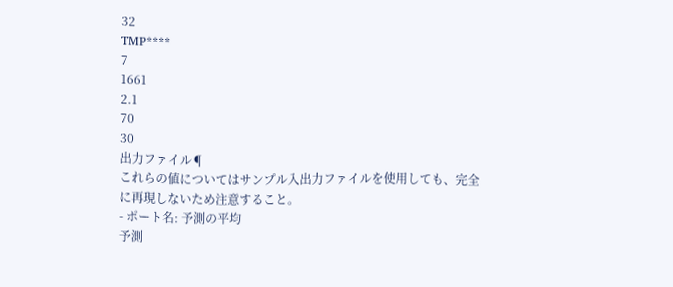32
TMP****
7
1661
2.1
70
30
出力ファイル¶
これらの値についてはサンプル入出力ファイルを使用しても、完全に再現しないため注意すること。
- ポート名: 予測の平均
予測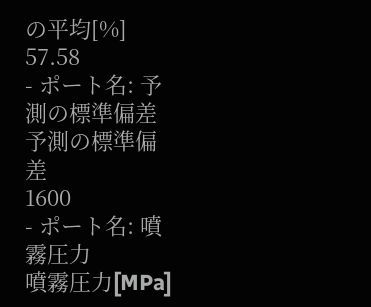の平均[%]
57.58
- ポート名: 予測の標準偏差
予測の標準偏差
1600
- ポート名: 噴霧圧力
噴霧圧力[MPa]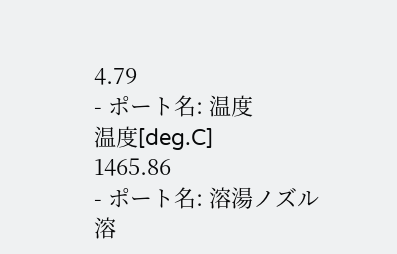4.79
- ポート名: 温度
温度[deg.C]
1465.86
- ポート名: 溶湯ノズル
溶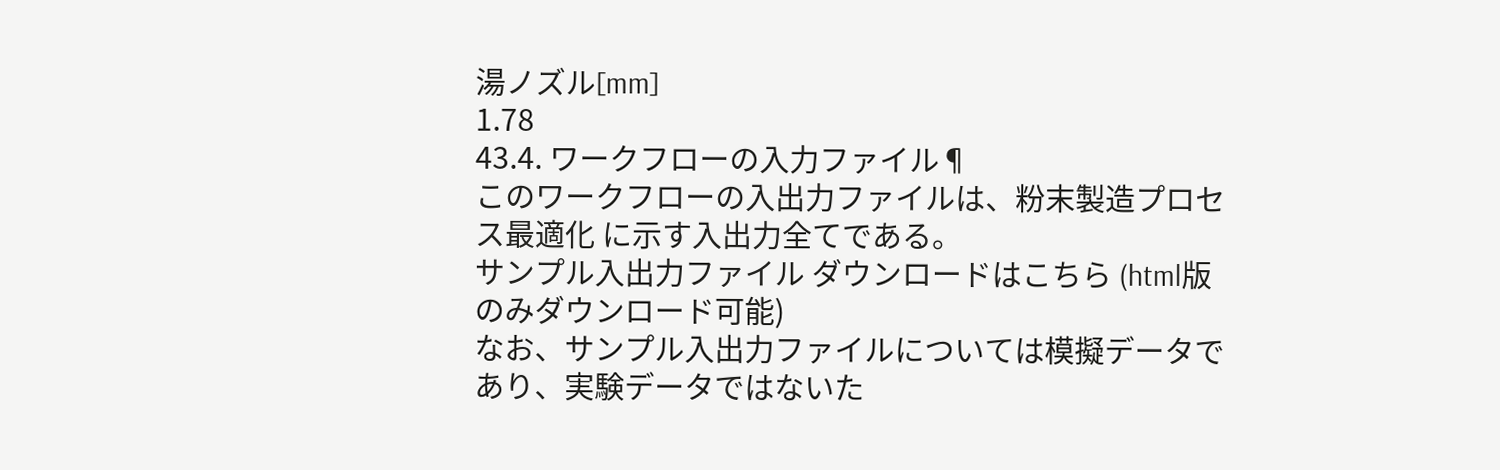湯ノズル[mm]
1.78
43.4. ワークフローの入力ファイル¶
このワークフローの入出力ファイルは、粉末製造プロセス最適化 に示す入出力全てである。
サンプル入出力ファイル ダウンロードはこちら (html版のみダウンロード可能)
なお、サンプル入出力ファイルについては模擬データであり、実験データではないた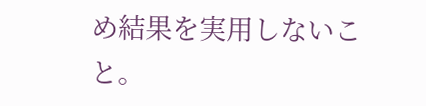め結果を実用しないこと。